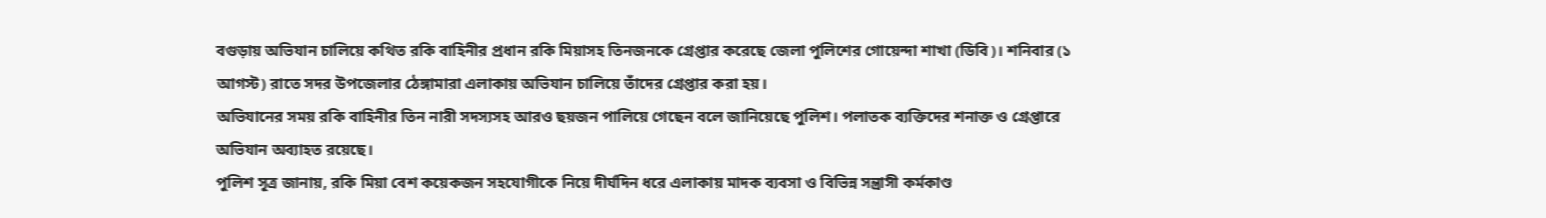বগুড়ায় অভিযান চালিয়ে কথিত রকি বাহিনীর প্রধান রকি মিয়াসহ তিনজনকে গ্রেপ্তার করেছে জেলা পুলিশের গোয়েন্দা শাখা (ডিবি)। শনিবার (১ আগস্ট) রাতে সদর উপজেলার ঠেঙ্গামারা এলাকায় অভিযান চালিয়ে তাঁদের গ্রেপ্তার করা হয়।
অভিযানের সময় রকি বাহিনীর তিন নারী সদস্যসহ আরও ছয়জন পালিয়ে গেছেন বলে জানিয়েছে পুলিশ। পলাতক ব্যক্তিদের শনাক্ত ও গ্রেপ্তারে অভিযান অব্যাহত রয়েছে।
পুলিশ সূত্র জানায়, রকি মিয়া বেশ কয়েকজন সহযোগীকে নিয়ে দীর্ঘদিন ধরে এলাকায় মাদক ব্যবসা ও বিভিন্ন সন্ত্রাসী কর্মকাণ্ড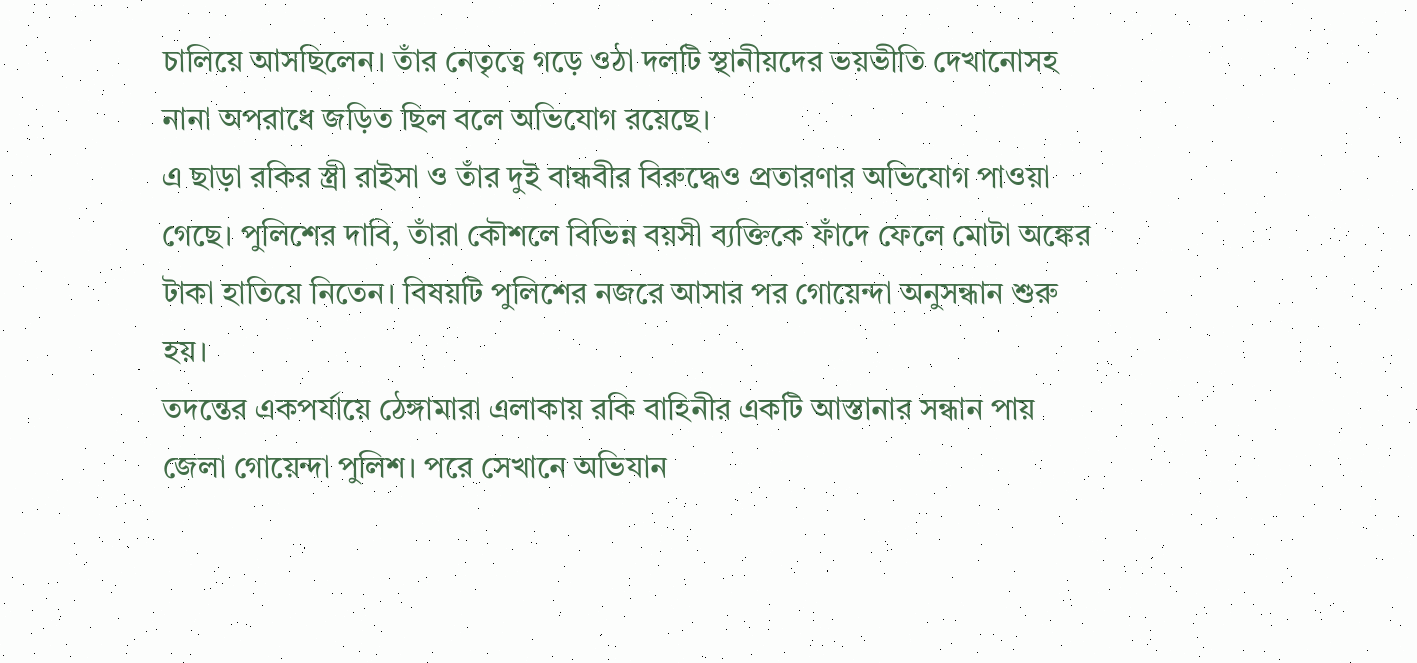চালিয়ে আসছিলেন। তাঁর নেতৃত্বে গড়ে ওঠা দলটি স্থানীয়দের ভয়ভীতি দেখানোসহ নানা অপরাধে জড়িত ছিল বলে অভিযোগ রয়েছে।
এ ছাড়া রকির স্ত্রী রাইসা ও তাঁর দুই বান্ধবীর বিরুদ্ধেও প্রতারণার অভিযোগ পাওয়া গেছে। পুলিশের দাবি, তাঁরা কৌশলে বিভিন্ন বয়সী ব্যক্তিকে ফাঁদে ফেলে মোটা অঙ্কের টাকা হাতিয়ে নিতেন। বিষয়টি পুলিশের নজরে আসার পর গোয়েন্দা অনুসন্ধান শুরু হয়।
তদন্তের একপর্যায়ে ঠেঙ্গামারা এলাকায় রকি বাহিনীর একটি আস্তানার সন্ধান পায় জেলা গোয়েন্দা পুলিশ। পরে সেখানে অভিযান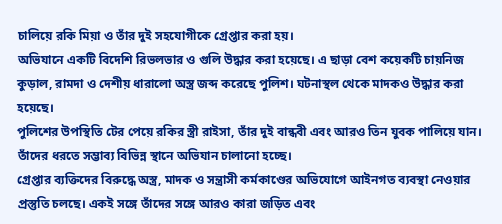চালিয়ে রকি মিয়া ও তাঁর দুই সহযোগীকে গ্রেপ্তার করা হয়।
অভিযানে একটি বিদেশি রিভলভার ও গুলি উদ্ধার করা হয়েছে। এ ছাড়া বেশ কয়েকটি চায়নিজ কুড়াল, রামদা ও দেশীয় ধারালো অস্ত্র জব্দ করেছে পুলিশ। ঘটনাস্থল থেকে মাদকও উদ্ধার করা হয়েছে।
পুলিশের উপস্থিতি টের পেয়ে রকির স্ত্রী রাইসা, তাঁর দুই বান্ধবী এবং আরও তিন যুবক পালিয়ে যান। তাঁদের ধরতে সম্ভাব্য বিভিন্ন স্থানে অভিযান চালানো হচ্ছে।
গ্রেপ্তার ব্যক্তিদের বিরুদ্ধে অস্ত্র, মাদক ও সন্ত্রাসী কর্মকাণ্ডের অভিযোগে আইনগত ব্যবস্থা নেওয়ার প্রস্তুতি চলছে। একই সঙ্গে তাঁদের সঙ্গে আরও কারা জড়িত এবং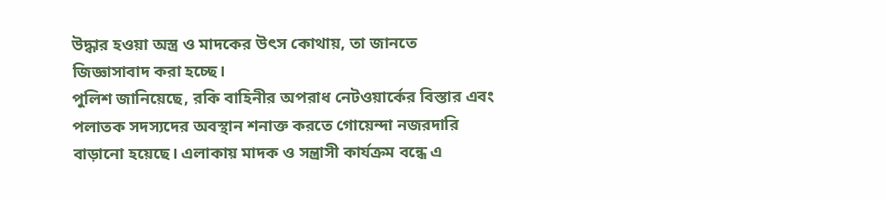উদ্ধার হওয়া অস্ত্র ও মাদকের উৎস কোথায়, তা জানতে জিজ্ঞাসাবাদ করা হচ্ছে।
পুলিশ জানিয়েছে, রকি বাহিনীর অপরাধ নেটওয়ার্কের বিস্তার এবং পলাতক সদস্যদের অবস্থান শনাক্ত করতে গোয়েন্দা নজরদারি বাড়ানো হয়েছে। এলাকায় মাদক ও সন্ত্রাসী কার্যক্রম বন্ধে এ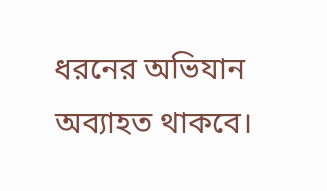ধরনের অভিযান অব্যাহত থাকবে।